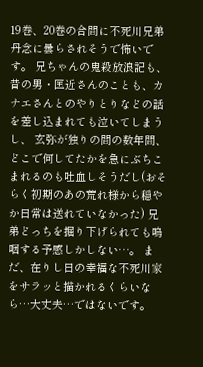19巻、20巻の合間に不死川兄弟丹念に曇らされそうで怖いです。 兄ちゃんの鬼殺放浪記も、昔の男・匡近さんのことも、カナエさんとのやりとりなどの話を差し込まれても泣いてしまうし、 玄弥が独りの間の数年間、どこで何してたかを急にぶちこまれるのも吐血しそうだし(おそらく初期のあの荒れ様から穏やか日常は送れていなかった) 兄弟どっちを掘り下げられても嗚咽する予感しかしない…。 まだ、在りし日の幸福な不死川家をサラッと描かれるくらいなら…大丈夫…ではないです。